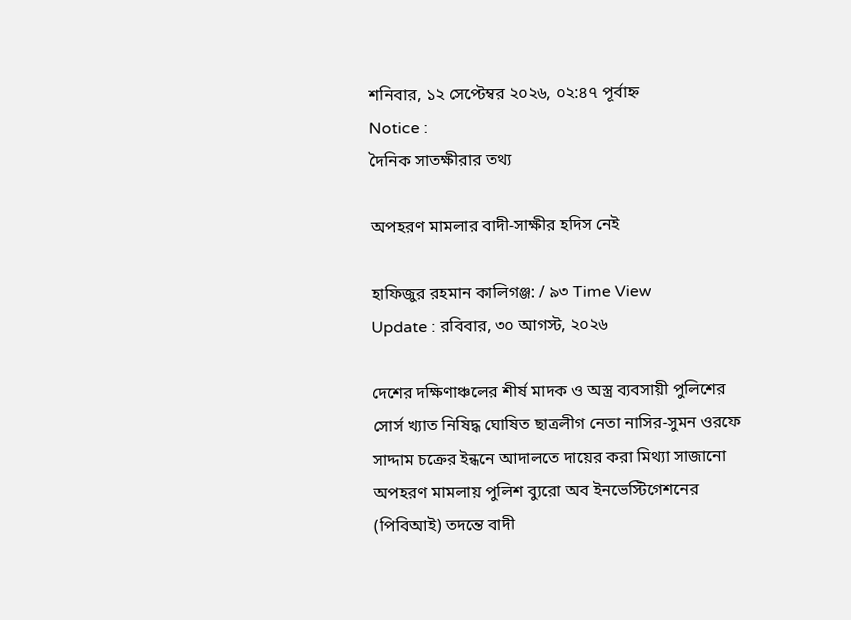শনিবার, ১২ সেপ্টেম্বর ২০২৬, ০২:৪৭ পূর্বাহ্ন
Notice :
দৈনিক সাতক্ষীরার তথ্য

অপহরণ মামলার বাদী-সাক্ষীর হদিস নেই

হাফিজুর রহমান কালিগঞ্জ: / ৯৩ Time View
Update : রবিবার, ৩০ আগস্ট, ২০২৬

দেশের দক্ষিণাঞ্চলের শীর্ষ মাদক ও অস্ত্র ব্যবসায়ী পুলিশের সোর্স খ্যাত নিষিদ্ধ ঘোষিত ছাত্রলীগ নেতা নাসির-সুমন ওরফে সাদ্দাম চক্রের ইন্ধনে আদালতে দায়ের করা মিথ্যা সাজানো অপহরণ মামলায় পুলিশ ব্যুরো অব ইনভেস্টিগেশনের (পিবিআই) তদন্তে বাদী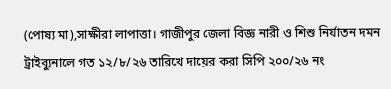(পোষ্য মা),সাক্ষীরা লাপাত্তা। গাজীপুর জেলা বিজ্ঞ নারী ও শিশু নির্যাতন দমন ট্রাইব্যুনালে গত ১২/৮/২৬ তারিখে দায়ের করা সিপি ২০০/২৬ নং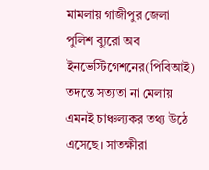মামলায় গাজীপুর জেলা পুলিশ ব্যুরো অব ইনভেস্টিগেশনের(পিবিআই) তদন্তে সত্যতা না মেলায় এমনই চাঞ্চল্যকর তথ্য উঠে এসেছে। সাতক্ষীরা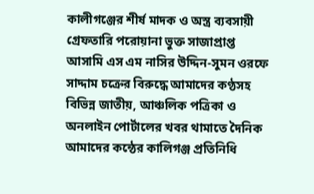কালীগঞ্জের শীর্ষ মাদক ও অস্ত্র ব্যবসায়ী গ্রেফতারি পরোয়ানা ভুক্ত সাজাপ্রাপ্ত আসামি এস এম নাসির উদ্দিন-সুমন ওরফে সাদ্দাম চক্রের বিরুদ্ধে আমাদের কণ্ঠসহ বিভিন্ন জাতীয়, আঞ্চলিক পত্রিকা ও অনলাইন পোর্টালের খবর থামাতে দৈনিক আমাদের কন্ঠের কালিগঞ্জ প্রতিনিধি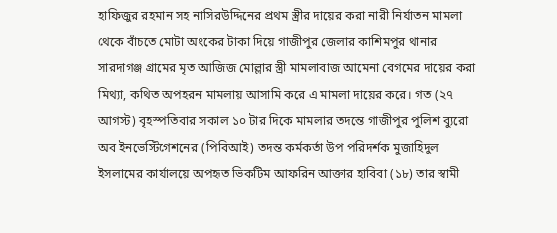হাফিজুর রহমান সহ নাসিরউদ্দিনের প্রথম স্ত্রীর দায়ের করা নারী নির্যাতন মামলা থেকে বাঁচতে মোটা অংকের টাকা দিয়ে গাজীপুর জেলার কাশিমপুর থানার সারদাগঞ্জ গ্রামের মৃত আজিজ মোল্লার স্ত্রী মামলাবাজ আমেনা বেগমের দায়ের করা মিথ্যা, কথিত অপহরন মামলায় আসামি করে এ মামলা দায়ের করে। গত (২৭ আগস্ট) বৃহস্পতিবার সকাল ১০ টার দিকে মামলার তদন্তে গাজীপুর পুলিশ ব্যুরো অব ইনভেস্টিগেশনের (পিবিআই) তদন্ত কর্মকর্তা উপ পরিদর্শক মুজাহিদুল ইসলামের কার্যালয়ে অপহৃত ভিকটিম আফরিন আক্তার হাবিবা (১৮) তার স্বামী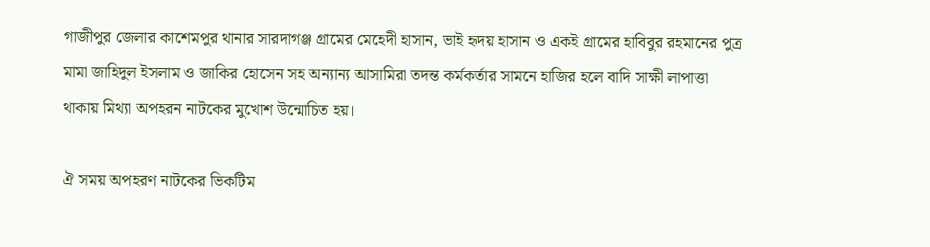গাজীপুর জেলার কাশেমপুর থানার সারদাগঞ্জ গ্রামের মেহেদী হাসান, ভাই হৃদয় হাসান ও একই গ্রামের হাবিবুর রহমানের পুত্র মামা জাহিদুল ইসলাম ও জাকির হোসেন সহ অন্যান্য আসামিরা তদন্ত কর্মকর্তার সামনে হাজির হলে বাদি সাক্ষী লাপাত্তা থাকায় মিথ্যা অপহরন নাটকের মুখোশ উন্মোচিত হয়।

ঐ সময় অপহরণ নাটকের ভিকটিম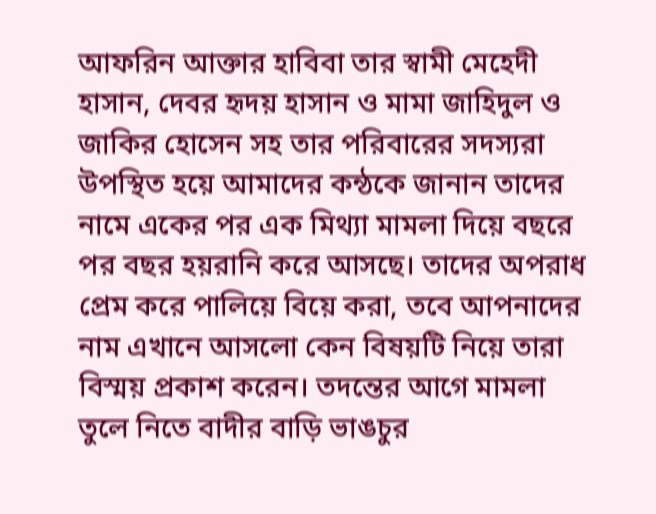আফরিন আক্তার হাবিবা তার স্বামী মেহেদী হাসান, দেবর হৃদয় হাসান ও মামা জাহিদুল ও জাকির হোসেন সহ তার পরিবারের সদস্যরা উপস্থিত হয়ে আমাদের কন্ঠকে জানান তাদের নামে একের পর এক মিথ্যা মামলা দিয়ে বছরে পর বছর হয়রানি করে আসছে। তাদের অপরাধ প্রেম করে পালিয়ে বিয়ে করা, তবে আপনাদের নাম এখানে আসলো কেন বিষয়টি নিয়ে তারা বিস্ময় প্রকাশ করেন। তদন্তের আগে মামলা তুলে নিতে বাদীর বাড়ি ভাঙচুর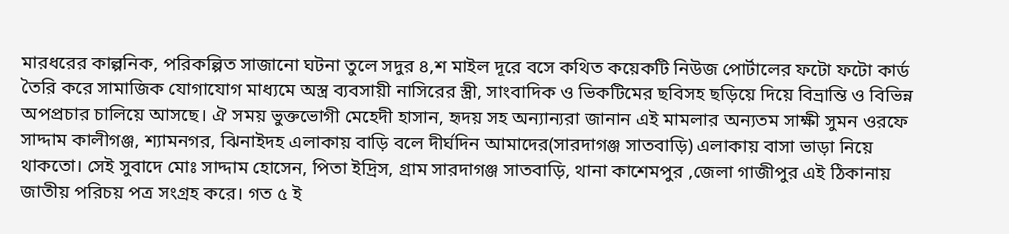মারধরের কাল্পনিক, পরিকল্পিত সাজানো ঘটনা তুলে সদুর ৪,শ মাইল দূরে বসে কথিত কয়েকটি নিউজ পোর্টালের ফটো ফটো কার্ড তৈরি করে সামাজিক যোগাযোগ মাধ্যমে অস্ত্র ব্যবসায়ী নাসিরের স্ত্রী, সাংবাদিক ও ভিকটিমের ছবিসহ ছড়িয়ে দিয়ে বিভ্রান্তি ও বিভিন্ন অপপ্রচার চালিয়ে আসছে। ঐ সময় ভুক্তভোগী মেহেদী হাসান, হৃদয় সহ অন্যান্যরা জানান এই মামলার অন্যতম সাক্ষী সুমন ওরফে সাদ্দাম কালীগঞ্জ, শ্যামনগর, ঝিনাইদহ এলাকায় বাড়ি বলে দীর্ঘদিন আমাদের(সারদাগঞ্জ সাতবাড়ি) এলাকায় বাসা ভাড়া নিয়ে থাকতো। সেই সুবাদে মোঃ সাদ্দাম হোসেন, পিতা ইদ্রিস, গ্রাম সারদাগঞ্জ সাতবাড়ি, থানা কাশেমপুর ,জেলা গাজীপুর এই ঠিকানায় জাতীয় পরিচয় পত্র সংগ্রহ করে। গত ৫ ই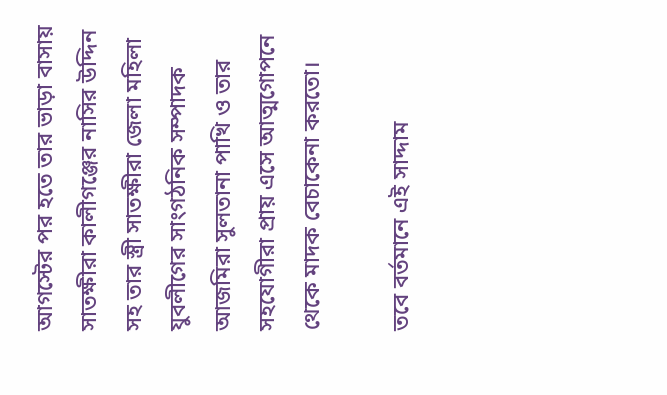আগস্টের পর হতে তার ভাড়া বাসায় সাতক্ষীরা কালীগঞ্জের নাসির উদ্দিন সহ তার স্ত্রী সাতক্ষীরা জেলা মহিলা যুবলীগের সাংগঠনিক সম্পাদক আজমিরা সুলতানা পাখি ও তার সহযোগীরা প্রায় এসে আত্মগোপনে থেকে মাদক বেচাকেনা করতো।

তবে বর্তমানে এই সাদ্দাম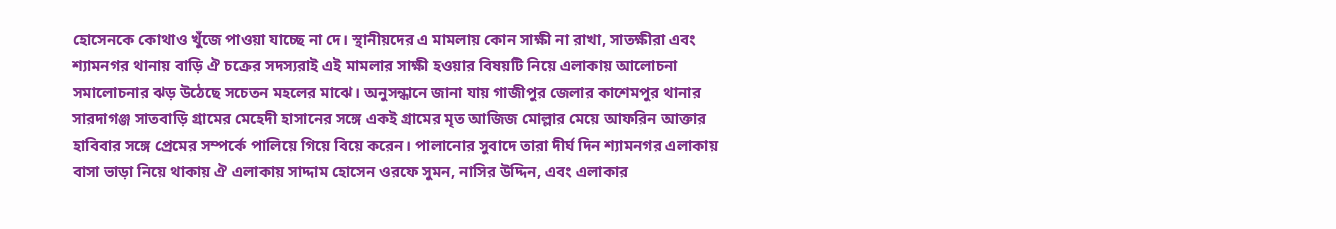হোসেনকে কোথাও খুঁজে পাওয়া যাচ্ছে না দে। স্থানীয়দের এ মামলায় কোন সাক্ষী না রাখা, সাতক্ষীরা এবং শ্যামনগর থানায় বাড়ি ঐ চক্রের সদস্যরাই এই মামলার সাক্ষী হওয়ার বিষয়টি নিয়ে এলাকায় আলোচনা সমালোচনার ঝড় উঠেছে সচেতন মহলের মাঝে। অনুসন্ধানে জানা যায় গাজীপুর জেলার কাশেমপুর থানার সারদাগঞ্জ সাতবাড়ি গ্রামের মেহেদী হাসানের সঙ্গে একই গ্রামের মৃত আজিজ মোল্লার মেয়ে আফরিন আক্তার হাবিবার সঙ্গে প্রেমের সম্পর্কে পালিয়ে গিয়ে বিয়ে করেন। পালানোর সুবাদে তারা দীর্ঘ দিন শ্যামনগর এলাকায় বাসা ভাড়া নিয়ে থাকায় ঐ এলাকায় সাদ্দাম হোসেন ওরফে সুমন, নাসির উদ্দিন, এবং এলাকার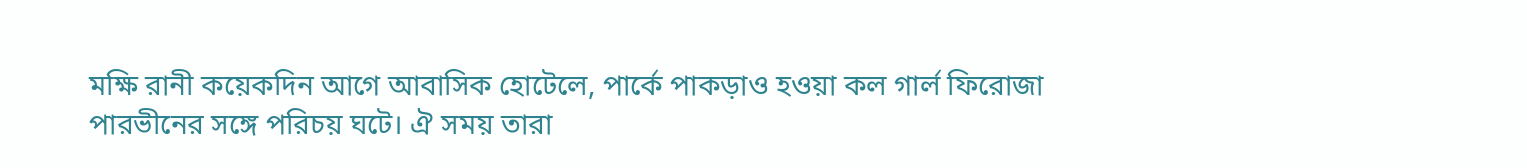মক্ষি রানী কয়েকদিন আগে আবাসিক হোটেলে, পার্কে পাকড়াও হওয়া কল গার্ল ফিরোজা পারভীনের সঙ্গে পরিচয় ঘটে। ঐ সময় তারা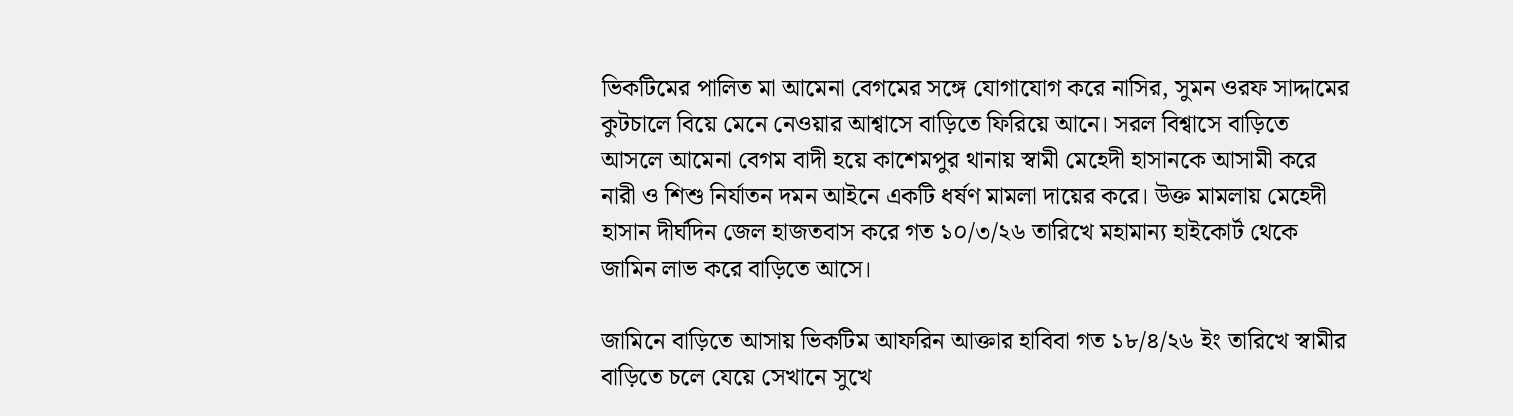ভিকটিমের পালিত মা আমেনা বেগমের সঙ্গে যোগাযোগ করে নাসির, সুমন ওরফ সাদ্দামের কুটচালে বিয়ে মেনে নেওয়ার আশ্বাসে বাড়িতে ফিরিয়ে আনে। সরল বিশ্বাসে বাড়িতে আসলে আমেনা বেগম বাদী হয়ে কাশেমপুর থানায় স্বামী মেহেদী হাসানকে আসামী করে নারী ও শিশু নির্যাতন দমন আইনে একটি ধর্ষণ মামলা দায়ের করে। উক্ত মামলায় মেহেদী হাসান দীর্ঘদিন জেল হাজতবাস করে গত ১০/৩/২৬ তারিখে মহামান্য হাইকোর্ট থেকে জামিন লাভ করে বাড়িতে আসে।

জামিনে বাড়িতে আসায় ভিকটিম আফরিন আক্তার হাবিবা গত ১৮/৪/২৬ ইং তারিখে স্বামীর বাড়িতে চলে যেয়ে সেখানে সুখে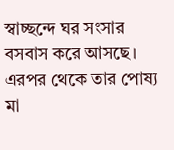স্বাচ্ছন্দে ঘর সংসার বসবাস করে আসছে। এরপর থেকে তার পোষ্য মা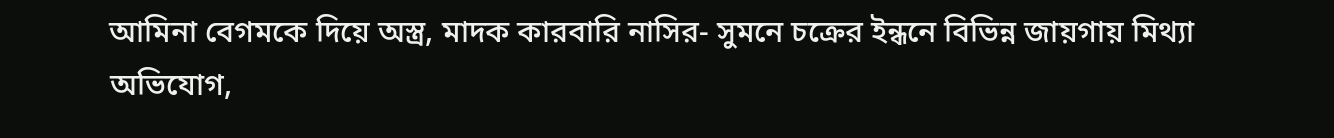আমিনা বেগমকে দিয়ে অস্ত্র, মাদক কারবারি নাসির- সুমনে চক্রের ইন্ধনে বিভিন্ন জায়গায় মিথ্যা অভিযোগ,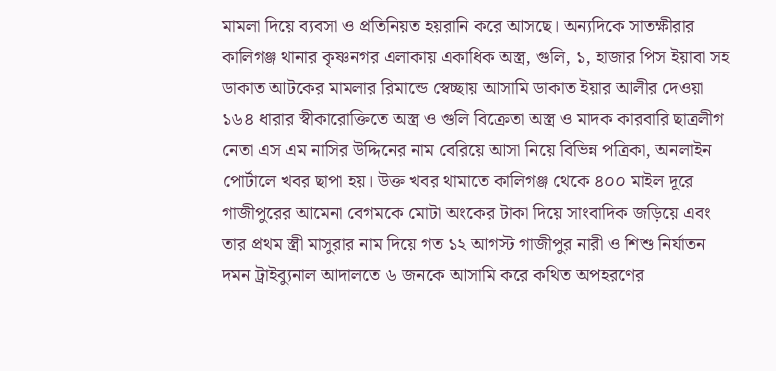মামলা দিয়ে ব্যবসা ও প্রতিনিয়ত হয়রানি করে আসছে। অন্যদিকে সাতক্ষীরার কালিগঞ্জ থানার কৃষ্ণনগর এলাকায় একাধিক অস্ত্র, গুলি, ১, হাজার পিস ইয়াবা সহ ডাকাত আটকের মামলার রিমান্ডে স্বেচ্ছায় আসামি ডাকাত ইয়ার আলীর দেওয়া ১৬৪ ধারার স্বীকারোক্তিতে অস্ত্র ও গুলি বিক্রেতা অস্ত্র ও মাদক কারবারি ছাত্রলীগ নেতা এস এম নাসির উদ্দিনের নাম বেরিয়ে আসা নিয়ে বিভিন্ন পত্রিকা, অনলাইন পোর্টালে খবর ছাপা হয়। উক্ত খবর থামাতে কালিগঞ্জ থেকে ৪০০ মাইল দূরে গাজীপুরের আমেনা বেগমকে মোটা অংকের টাকা দিয়ে সাংবাদিক জড়িয়ে এবং তার প্রথম স্ত্রী মাসুরার নাম দিয়ে গত ১২ আগস্ট গাজীপুর নারী ও শিশু নির্যাতন দমন ট্রাইব্যুনাল আদালতে ৬ জনকে আসামি করে কথিত অপহরণের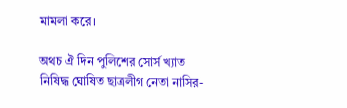মামলা করে।

অথচ ঐ দিন পুলিশের সোর্স খ্যাত নিষিদ্ধ ঘোষিত ছাত্রলীগ নেতা নাসির-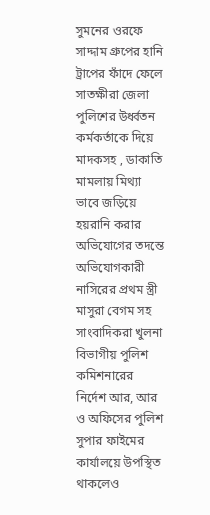সুমনের ওরফে সাদ্দাম গ্রুপের হানি ট্রাপের ফাঁদে ফেলে সাতক্ষীরা জেলা পুলিশের উর্ধ্বতন কর্মকর্তাকে দিয়ে মাদকসহ , ডাকাতি মামলায় মিথ্যা ভাবে জড়িয়ে হয়রানি করার অভিযোগের তদন্তে অভিযোগকারী নাসিরের প্রথম স্ত্রী মাসুরা বেগম সহ সাংবাদিকরা খুলনা বিভাগীয় পুলিশ কমিশনারের নির্দেশ আর, আর ও অফিসের পুলিশ সুপার ফাইমের কার্যালয়ে উপস্থিত থাকলেও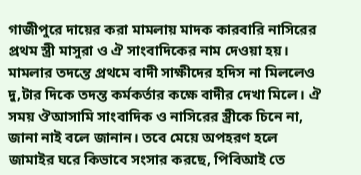গাজীপুরে দায়ের করা মামলায় মাদক কারবারি নাসিরের প্রথম স্ত্রী মাসুরা ও ঐ সাংবাদিকের নাম দেওয়া হয়। মামলার তদন্তে প্রথমে বাদী সাক্ষীদের হদিস না মিললেও দু,টার দিকে তদন্ত কর্মকর্তার কক্ষে বাদীর দেখা মিলে। ঐ সময় ঔআসামি সাংবাদিক ও নাসিরের স্ত্রীকে চিনে না, জানা নাই বলে জানান। তবে মেয়ে অপহরণ হলে জামাইর ঘরে কিভাবে সংসার করছে, পিবিআই তে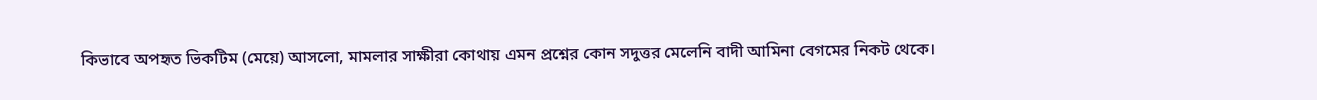কিভাবে অপহৃত ভিকটিম (মেয়ে) আসলো, মামলার সাক্ষীরা কোথায় এমন প্রশ্নের কোন সদুত্তর মেলেনি বাদী আমিনা বেগমের নিকট থেকে।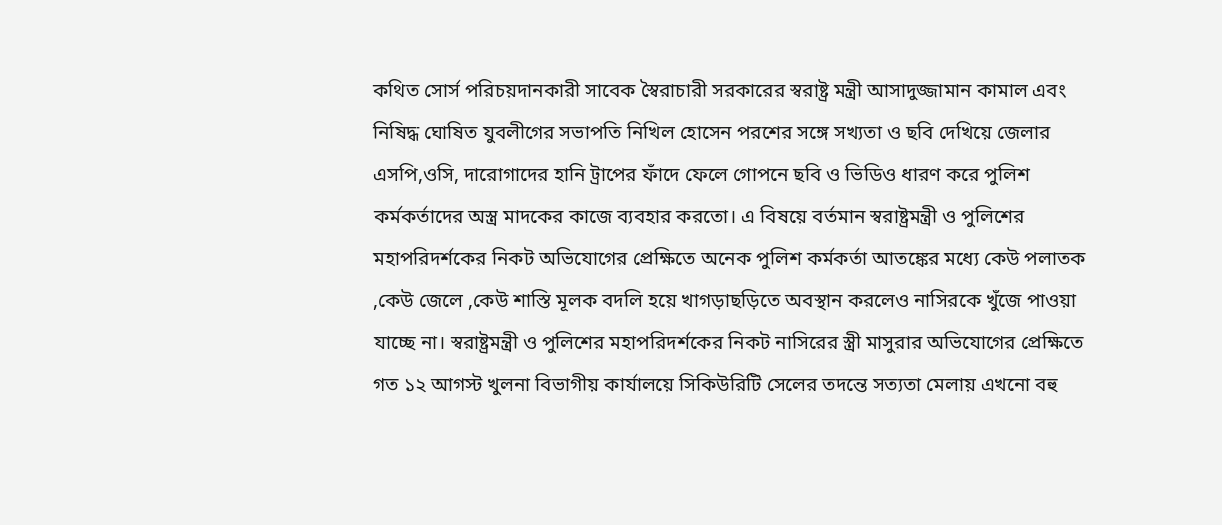কথিত সোর্স পরিচয়দানকারী সাবেক স্বৈরাচারী সরকারের স্বরাষ্ট্র মন্ত্রী আসাদুজ্জামান কামাল এবং নিষিদ্ধ ঘোষিত যুবলীগের সভাপতি নিখিল হোসেন পরশের সঙ্গে সখ্যতা ও ছবি দেখিয়ে জেলার এসপি,ওসি, দারোগাদের হানি ট্রাপের ফাঁদে ফেলে গোপনে ছবি ও ভিডিও ধারণ করে পুলিশ কর্মকর্তাদের অস্ত্র মাদকের কাজে ব্যবহার করতো। এ বিষয়ে বর্তমান স্বরাষ্ট্রমন্ত্রী ও পুলিশের মহাপরিদর্শকের নিকট অভিযোগের প্রেক্ষিতে অনেক পুলিশ কর্মকর্তা আতঙ্কের মধ্যে কেউ পলাতক ,কেউ জেলে ,কেউ শাস্তি মূলক বদলি হয়ে খাগড়াছড়িতে অবস্থান করলেও নাসিরকে খুঁজে পাওয়া যাচ্ছে না। স্বরাষ্ট্রমন্ত্রী ও পুলিশের মহাপরিদর্শকের নিকট নাসিরের স্ত্রী মাসুরার অভিযোগের প্রেক্ষিতে গত ১২ আগস্ট খুলনা বিভাগীয় কার্যালয়ে সিকিউরিটি সেলের তদন্তে সত্যতা মেলায় এখনো বহু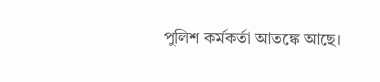পুলিশ কর্মকর্তা আতঙ্কে আছে।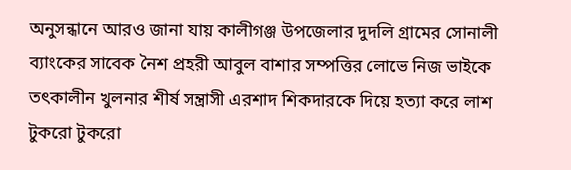অনুসন্ধানে আরও জানা যায় কালীগঞ্জ উপজেলার দুদলি গ্রামের সোনালী ব্যাংকের সাবেক নৈশ প্রহরী আবুল বাশার সম্পত্তির লোভে নিজ ভাইকে তৎকালীন খুলনার শীর্ষ সন্ত্রাসী এরশাদ শিকদারকে দিয়ে হত্যা করে লাশ টুকরো টুকরো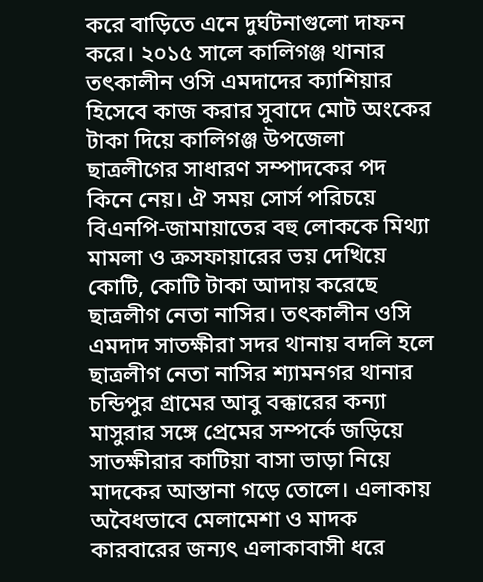করে বাড়িতে এনে দুর্ঘটনাগুলো দাফন করে। ২০১৫ সালে কালিগঞ্জ থানার তৎকালীন ওসি এমদাদের ক্যাশিয়ার হিসেবে কাজ করার সুবাদে মোট অংকের টাকা দিয়ে কালিগঞ্জ উপজেলা ছাত্রলীগের সাধারণ সম্পাদকের পদ কিনে নেয়। ঐ সময় সোর্স পরিচয়ে বিএনপি-জামায়াতের বহু লোককে মিথ্যা মামলা ও ক্রসফায়ারের ভয় দেখিয়ে কোটি, কোটি টাকা আদায় করেছে ছাত্রলীগ নেতা নাসির। তৎকালীন ওসি এমদাদ সাতক্ষীরা সদর থানায় বদলি হলে ছাত্রলীগ নেতা নাসির শ্যামনগর থানার চন্ডিপুর গ্রামের আবু বক্কারের কন্যা মাসুরার সঙ্গে প্রেমের সম্পর্কে জড়িয়ে সাতক্ষীরার কাটিয়া বাসা ভাড়া নিয়ে মাদকের আস্তানা গড়ে তোলে। এলাকায় অবৈধভাবে মেলামেশা ও মাদক কারবারের জন্যৎ এলাকাবাসী ধরে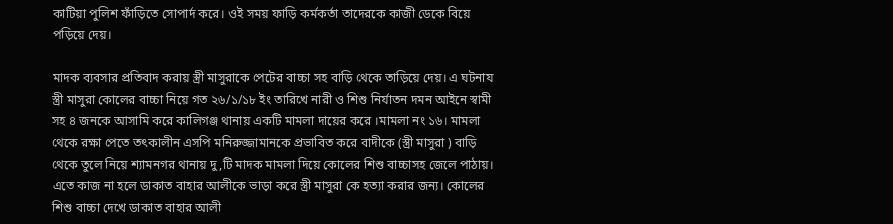কাটিয়া পুলিশ ফাঁড়িতে সোপার্দ করে। ওই সময় ফাড়ি কর্মকর্তা তাদেরকে কাজী ডেকে বিয়ে পড়িয়ে দেয়।

মাদক ব্যবসার প্রতিবাদ করায় স্ত্রী মাসুরাকে পেটের বাচ্চা সহ বাড়ি থেকে তাড়িয়ে দেয়। এ ঘটনায স্ত্রী মাসুরা কোলের বাচ্চা নিয়ে গত ২৬/১/১৮ ইং তারিখে নারী ও শিশু নির্যাতন দমন আইনে স্বামী সহ ৪ জনকে আসামি করে কালিগঞ্জ থানায় একটি মামলা দায়ের করে ।মামলা নং ১৬। মামলা থেকে রক্ষা পেতে তৎকালীন এসপি মনিরুজ্জামানকে প্রভাবিত করে বাদীকে (স্ত্রী মাসুরা ) বাড়ি থেকে তুলে নিয়ে শ্যামনগর থানায় দু,টি মাদক মামলা দিয়ে কোলের শিশু বাচ্চাসহ জেলে পাঠায়। এতে কাজ না হলে ডাকাত বাহার আলীকে ভাড়া করে স্ত্রী মাসুরা কে হত্যা করার জন্য। কোলের শিশু বাচ্চা দেখে ডাকাত বাহার আলী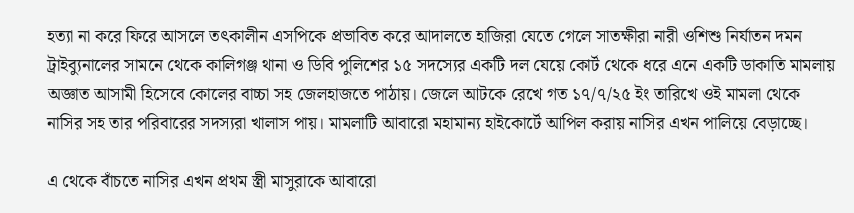হত্যা না করে ফিরে আসলে তৎকালীন এসপিকে প্রভাবিত করে আদালতে হাজিরা যেতে গেলে সাতক্ষীরা নারী ওশিশু নির্যাতন দমন ট্রাইব্যুনালের সামনে থেকে কালিগঞ্জ থানা ও ডিবি পুলিশের ১৫ সদস্যের একটি দল যেয়ে কোর্ট থেকে ধরে এনে একটি ডাকাতি মামলায় অজ্ঞাত আসামী হিসেবে কোলের বাচ্চা সহ জেলহাজতে পাঠায়। জেলে আটকে রেখে গত ১৭/৭/২৫ ইং তারিখে ওই মামলা থেকে নাসির সহ তার পরিবারের সদস্যরা খালাস পায়। মামলাটি আবারো মহামান্য হাইকোর্টে আপিল করায় নাসির এখন পালিয়ে বেড়াচ্ছে।

এ থেকে বাঁচতে নাসির এখন প্রথম স্ত্রী মাসুরাকে আবারো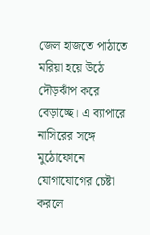জেল হাজতে পাঠাতে মরিয়া হয়ে উঠে দৌড়ঝাঁপ করে বেড়াচ্ছে। এ ব্যাপারে নাসিরের সঙ্গে মুঠোফোনে যোগাযোগের চেষ্টা করলে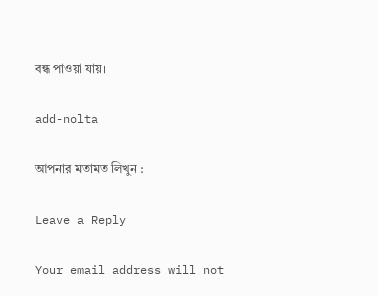বন্ধ পাওয়া যায়।

add-nolta

আপনার মতামত লিখুন :

Leave a Reply

Your email address will not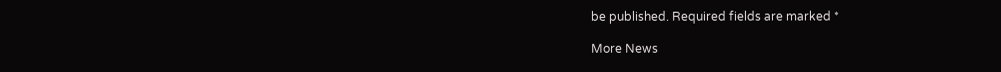be published. Required fields are marked *

More News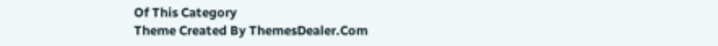Of This Category
Theme Created By ThemesDealer.Com